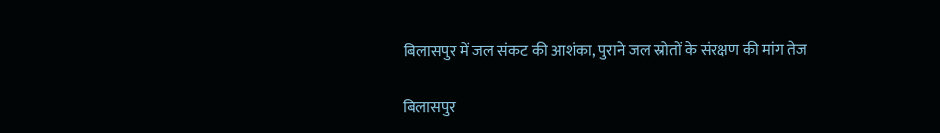बिलासपुर में जल संकट की आशंका, पुराने जल स्रोतों के संरक्षण की मांग तेज

बिलासपुर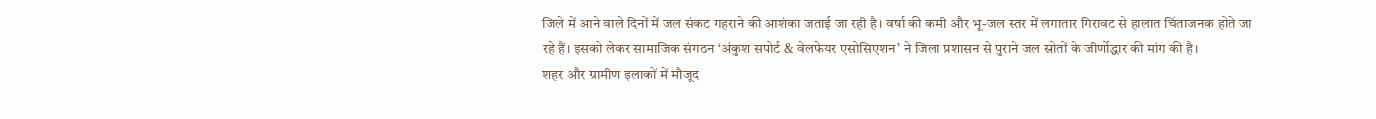जिले में आने वाले दिनों में जल संकट गहराने की आशंका जताई जा रही है। वर्षा की कमी और भू-जल स्तर में लगातार गिरावट से हालात चिंताजनक होते जा रहे हैं। इसको लेकर सामाजिक संगठन ‘अंकुश सपोर्ट & वेलफेयर एसोसिएशन’ ने जिला प्रशासन से पुराने जल स्रोतों के जीर्णोद्धार की मांग की है।
शहर और ग्रामीण इलाकों में मौजूद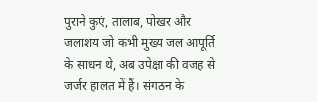पुराने कुएं, तालाब, पोखर और जलाशय जो कभी मुख्य जल आपूर्ति के साधन थे, अब उपेक्षा की वजह से जर्जर हालत में हैं। संगठन के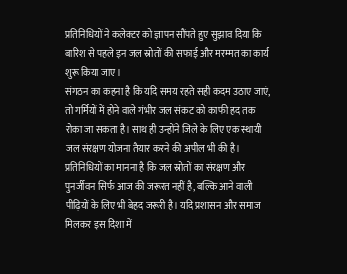प्रतिनिधियों ने कलेक्टर को ज्ञापन सौंपते हुए सुझाव दिया कि बारिश से पहले इन जल स्रोतों की सफाई और मरम्मत का कार्य शुरू किया जाए।
संगठन का कहना है कि यदि समय रहते सही कदम उठाए जाएं, तो गर्मियों में होने वाले गंभीर जल संकट को काफी हद तक रोका जा सकता है। साथ ही उन्होंने जिले के लिए एक स्थायी जल संरक्षण योजना तैयार करने की अपील भी की है।
प्रतिनिधियों का मानना है कि जल स्रोतों का संरक्षण और पुनर्जीवन सिर्फ आज की जरूरत नहीं है, बल्कि आने वाली पीढ़ियों के लिए भी बेहद जरूरी है। यदि प्रशासन और समाज मिलकर इस दिशा में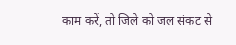काम करें, तो जिले को जल संकट से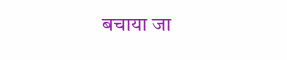बचाया जा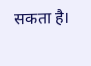सकता है।